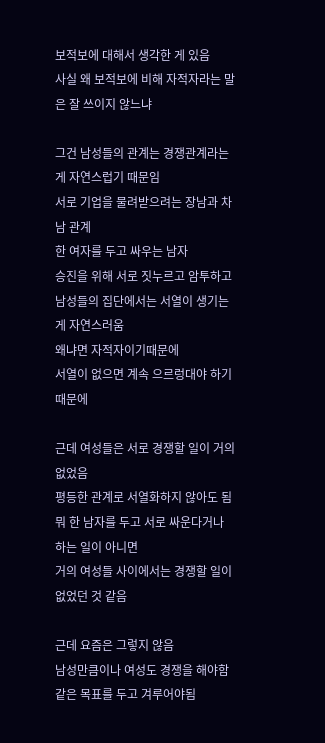보적보에 대해서 생각한 게 있음
사실 왜 보적보에 비해 자적자라는 말은 잘 쓰이지 않느냐

그건 남성들의 관계는 경쟁관계라는 게 자연스럽기 때문임
서로 기업을 물려받으려는 장남과 차남 관계
한 여자를 두고 싸우는 남자
승진을 위해 서로 짓누르고 암투하고
남성들의 집단에서는 서열이 생기는 게 자연스러움
왜냐면 자적자이기때문에
서열이 없으면 계속 으르렁대야 하기 때문에

근데 여성들은 서로 경쟁할 일이 거의 없었음
평등한 관계로 서열화하지 않아도 됨
뭐 한 남자를 두고 서로 싸운다거나 하는 일이 아니면
거의 여성들 사이에서는 경쟁할 일이 없었던 것 같음

근데 요즘은 그렇지 않음
남성만큼이나 여성도 경쟁을 해야함
같은 목표를 두고 겨루어야됨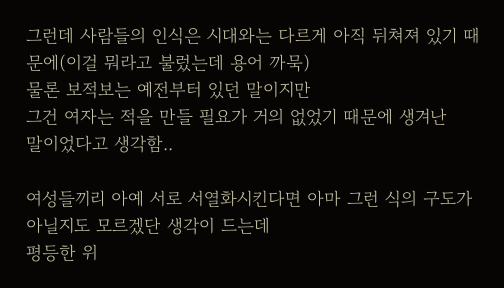그런데 사람들의 인식은 시대와는 다르게 아직 뒤쳐져 있기 때문에(이걸 뭐라고 불렀는데 용어 까묵)
물론 보적보는 예전부터 있던 말이지만
그건 여자는 적을 만들 필요가 거의 없었기 때문에 생겨난
말이었다고 생각함..

여성들끼리 아예 서로 서열화시킨다면 아마 그런 식의 구도가 아닐지도 모르겠단 생각이 드는데
평등한 위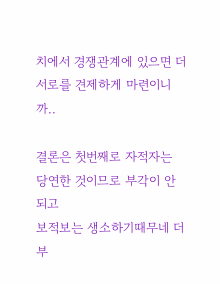치에서 경쟁관계에 있으면 더 서로를 견제하게 마련이니까..

결론은 첫번째로 자적자는 당연한 것이므로 부각이 안되고
보적보는 생소하기때무네 더 부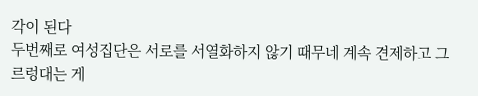각이 된다
두번째로 여성집단은 서로를 서열화하지 않기 때무네 계속 견제하고 그르렁대는 게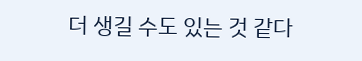더 생길 수도 있는 것 같다